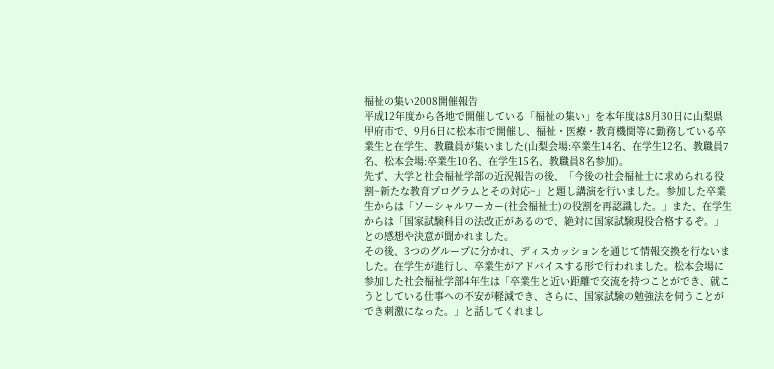福祉の集い2008開催報告
平成12年度から各地で開催している「福祉の集い」を本年度は8月30日に山梨県甲府市で、9月6日に松本市で開催し、福祉・医療・教育機関等に勤務している卒業生と在学生、教職員が集いました(山梨会場:卒業生14名、在学生12名、教職員7名、松本会場:卒業生10名、在学生15名、教職員8名参加)。
先ず、大学と社会福祉学部の近況報告の後、「今後の社会福祉士に求められる役割~新たな教育プログラムとその対応~」と題し講演を行いました。参加した卒業生からは「ソーシャルワーカー(社会福祉士)の役割を再認識した。」また、在学生からは「国家試験科目の法改正があるので、絶対に国家試験現役合格するぞ。」との感想や決意が聞かれました。
その後、3つのグループに分かれ、ディスカッションを通じて情報交換を行ないました。在学生が進行し、卒業生がアドバイスする形で行われました。松本会場に参加した社会福祉学部4年生は「卒業生と近い距離で交流を持つことができ、就こうとしている仕事への不安が軽減でき、さらに、国家試験の勉強法を伺うことができ刺激になった。」と話してくれまし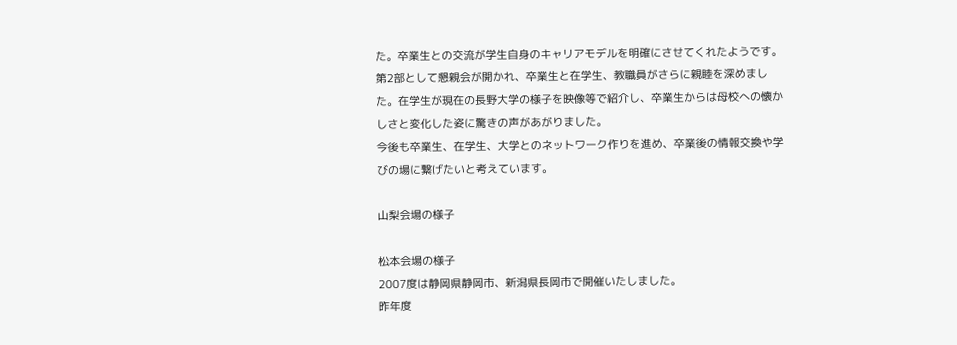た。卒業生との交流が学生自身のキャリアモデルを明確にさせてくれたようです。
第2部として懇親会が開かれ、卒業生と在学生、教職員がさらに親睦を深めました。在学生が現在の長野大学の様子を映像等で紹介し、卒業生からは母校への懐かしさと変化した姿に驚きの声があがりました。
今後も卒業生、在学生、大学とのネットワーク作りを進め、卒業後の情報交換や学びの場に繋げたいと考えています。

山梨会場の様子

松本会場の様子
2007度は静岡県静岡市、新潟県長岡市で開催いたしました。
昨年度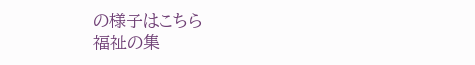の様子はこちら
福祉の集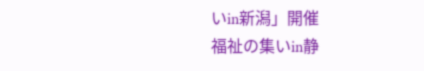いin新潟」開催
福祉の集いin静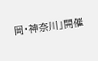岡・神奈川」開催